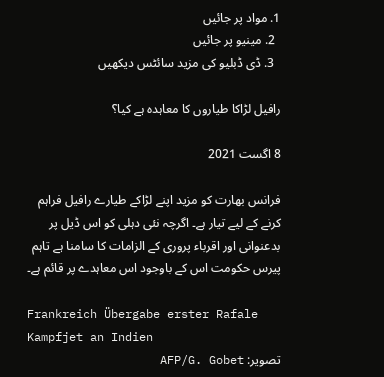1. مواد پر جائیں
  2. مینیو پر جائیں
  3. ڈی ڈبلیو کی مزید سائٹس دیکھیں

رافیل لڑاکا طیاروں کا معاہدہ ہے کیا؟

8 اگست 2021

فرانس بھارت کو مزید اپنے لڑاکے طیارے رافیل فراہم کرنے کے لیے تیار ہے۔ اگرچہ نئی دہلی کو اس ڈیل پر بدعنوانی اور اقرباء پروری کے الزامات کا سامنا ہے تاہم پیرس حکومت اس کے باوجود اس معاہدے پر قائم ہے۔

Frankreich Übergabe erster Rafale Kampfjet an Indien
تصویر: AFP/G. Gobet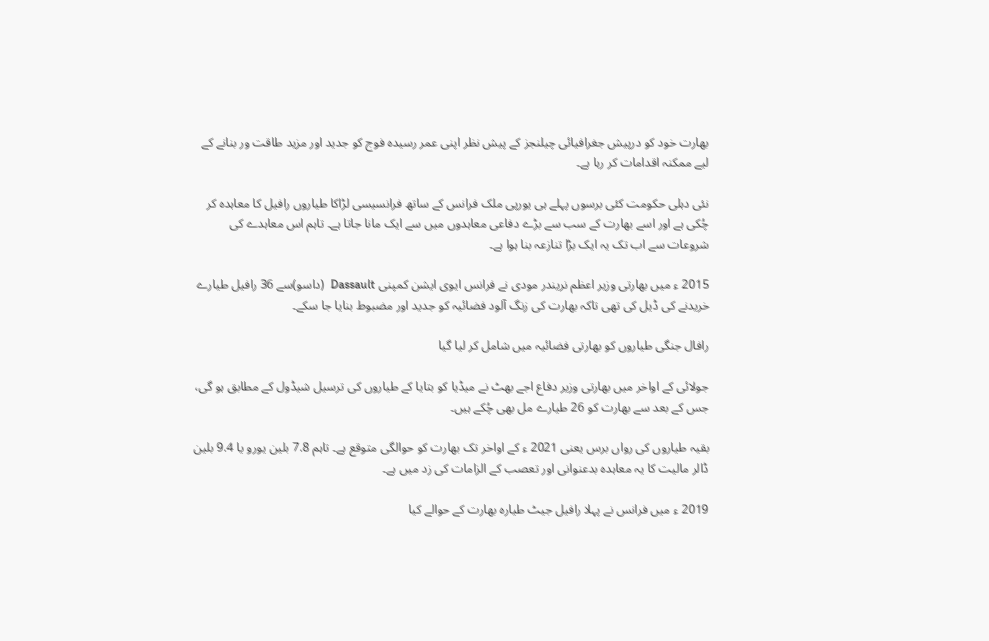بھارت خود کو درپیش جغرافیائی چیلنجز کے پیش نظر اپنی عمر رسیدہ فوج کو جدید اور مزید طاقت ور بنانے کے لیے ممکنہ اقدامات کر رہا ہے۔

نئی دہلی حکومت کئی برسوں پہلے ہی یورپی ملک فرانس کے ساتھ فرانسیسی لڑاکا طیاروں رافیل کا معاہدہ کر چُکی ہے اور اسے بھارت کے سب سے بڑے دفاعی معاہدوں میں سے ایک مانا جاتا ہے۔ تاہم اس معاہدے کی شروعات سے اب تک یہ ایک بڑا تنازعہ بنا ہوا ہے۔

2015 ء میں بھارتی وزیر اعظم نریندر مودی نے فرانس ایوی ایشن کمپنی Dassault  (داسو)سے 36 رافیل طیارے خریدنے کی ڈیل کی تھی تاکہ بھارت کی زنگ آلود فضائیہ کو جدید اور مضبوط بنایا جا سکے۔

رافال جنگی طیاروں کو بھارتی فضائیہ میں شامل کر لیا گيا

جولائی کے اواخر میں بھارتی وزیر دفاع اجے بھٹ نے میڈیا کو بتایا کے طیاروں کی ترسیل شیڈول کے مطابق ہو گی، جس کے بعد سے بھارت کو 26 طیارے مل بھی چُکے ہیں۔

بقیہ طیاروں کی رواں برس یعنی 2021 ء کے اواخر تک بھارت کو حوالگی متوقع ہے۔ تاہم 7.8 بلین یورو یا 9.4 بلین ڈالر مالیت کا یہ معاہدہ بدعنوانی اور تعصب کے الزامات کی زد میں ہے۔

2019 ء میں فرانس نے پہلا رافیل جیٹ طیارہ بھارت کے حوالے کیا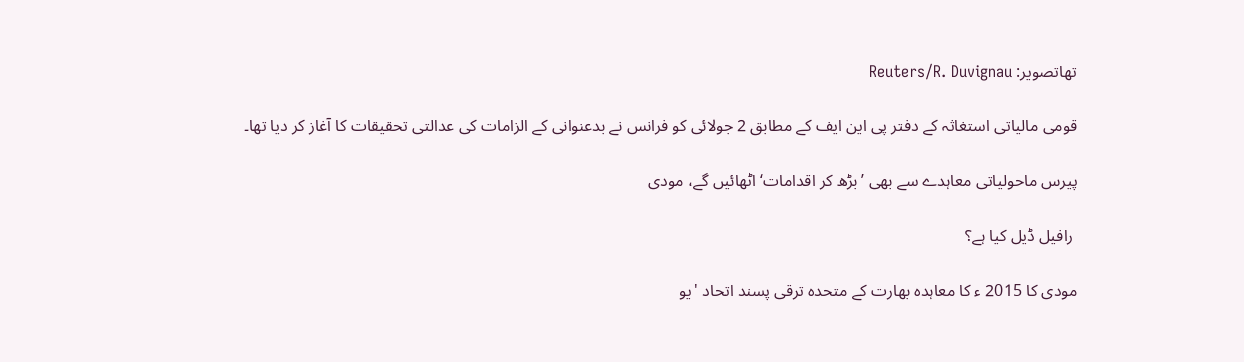تھاتصویر: Reuters/R. Duvignau

قومی مالیاتی استغاثہ کے دفتر پی این ایف کے مطابق 2 جولائی کو فرانس نے بدعنوانی کے الزامات کی عدالتی تحقیقات کا آغاز کر دیا تھا۔

پیرس ماحولیاتی معاہدے سے بھی ’بڑھ کر اقدامات‘ اٹھائیں گے، مودی

 رافیل ڈیل کیا ہے؟

مودی کا 2015 ء کا معاہدہ بھارت کے متحدہ ترقی پسند اتحاد 'یو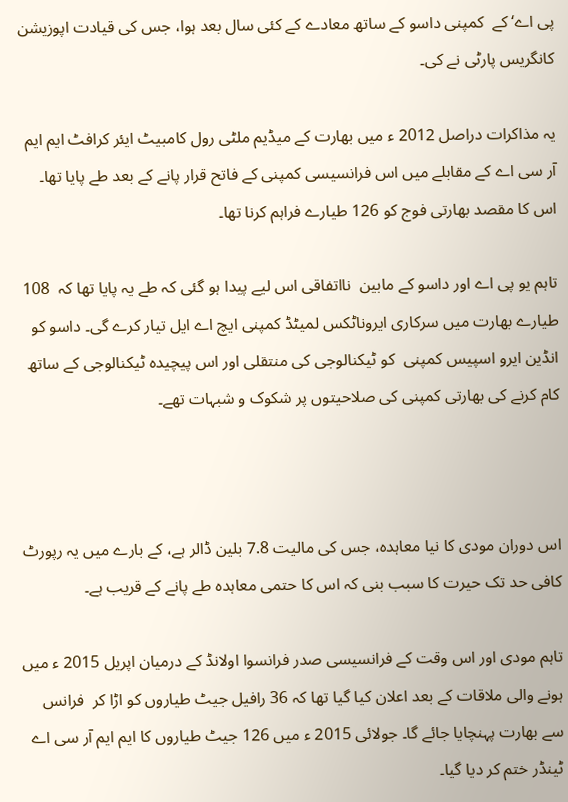پی اے‘ کے  کمپنی داسو کے ساتھ معادے کے کئی سال بعد ہوا، جس کی قیادت اپوزیشن کانگریس پارٹی نے کی۔

یہ مذاکرات دراصل 2012 ء میں بھارت کے میڈیم ملٹی رول کامبیٹ ایئر کرافٹ ایم ایم آر سی اے کے مقابلے میں اس فرانسیسی کمپنی کے فاتح قرار پانے کے بعد طے پایا تھا۔ اس کا مقصد بھارتی فوج کو 126 طیارے فراہم کرنا تھا۔

تاہم یو پی اے اور داسو کے مابین  نااتفاقی اس لیے پیدا ہو گئی کہ طے یہ پایا تھا کہ  108 طیارے بھارت میں سرکاری ایروناٹکس لمیٹڈ کمپنی ایچ اے ایل تیار کرے گی۔ داسو کو انڈین ایرو اسپیس کمپنی  کو ٹیکنالوجی کی منتقلی اور اس پیچیدہ ٹیکنالوجی کے ساتھ کام کرنے کی بھارتی کمپنی کی صلاحیتوں پر شکوک و شبہات تھے۔



اس دوران مودی کا نیا معاہدہ، جس کی مالیت 7.8 بلین ڈالر ہے، کے بارے میں یہ رپورٹ کافی حد تک حیرت کا سبب بنی کہ اس کا حتمی معاہدہ طے پانے کے قریب ہے۔

تاہم مودی اور اس وقت کے فرانسیسی صدر فرانسوا اولانڈ کے درمیان اپریل 2015 ء میں ہونے والی ملاقات کے بعد اعلان کیا گیا تھا کہ 36 رافیل جیٹ طیاروں کو اڑا کر  فرانس سے بھارت پہنچایا جائے گا۔ جولائی 2015 ء میں 126 جیٹ طیاروں کا ایم ایم آر سی اے ٹینڈر ختم کر دیا گیا۔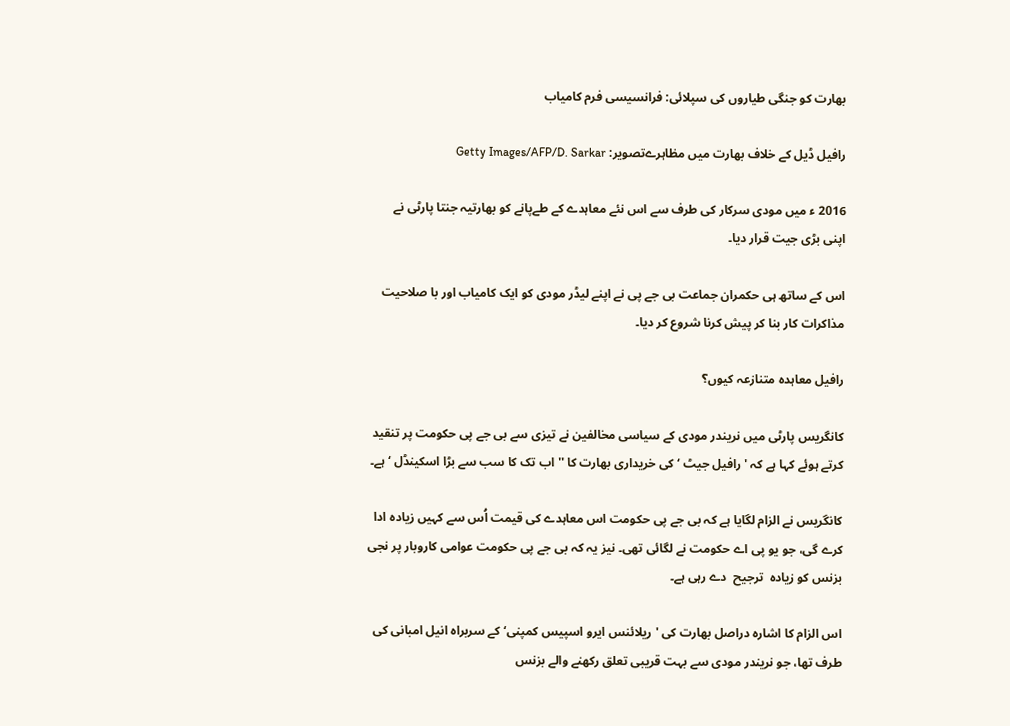بھارت کو جنگی طیاروں کی سپلائی: فرانسیسی فرم کامیاب

رافیل ڈیل کے خلاف بھارت میں مظاہرےتصویر: Getty Images/AFP/D. Sarkar

2016 ء میں مودی سرکار کی طرف سے اس نئے معاہدے کے طےپانے کو بھارتیہ جنتا پارٹی نے   اپنی بڑی جیت قرار دیا۔

اس کے ساتھ ہی حکمران جماعت بی جے پی نے اپنے لیڈر مودی کو ایک کامیاب اور با صلاحیت مذاکرات کار بنا کر پیش کرنا شروع کر دیا۔

رافیل معاہدہ متنازعہ کیوں؟

کانگریس پارٹی میں نریندر مودی کے سیاسی مخالفین نے تیزی سے بی جے پی حکومت پر تنقید کرتے ہوئے کہا ہے کہ 'رافیل جیٹ ‘ کی خریداری بھارت کا '' اب تک کا سب سے بڑا اسکینڈل ‘ ہے۔

کانگریس نے الزام لگایا ہے کہ بی جے پی حکومت اس معاہدے کی قیمت اُس سے کہیں زیادہ ادا کرے گی، جو یو پی اے حکومت نے لگائی تھی۔ نیز یہ کہ بی جے پی حکومت عوامی کاروبار پر نجی بزنس کو زیادہ  ترجیح  دے رہی ہے۔

اس الزام کا اشارہ دراصل بھارت کی 'ریلائنس ایرو اسپیس کمپنی‘ کے سربراہ انیل امبانی کی طرف تھا، جو نریندر مودی سے بہت قریبی تعلق رکھنے والے بزنس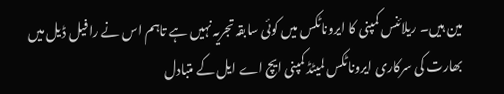مین ہیں۔ ریلائنس کمپنی کا ایروناٹکس میں کوئی سابقہ تجریہ نہیں ہے تاہم اس نے رافیل ڈیل میں بھارت کی سرکاری ایروناٹکس لمیٹڈ کمپنی ایچ اے ایل کے متبادل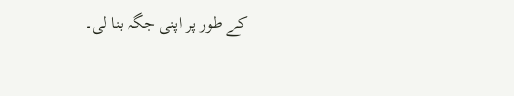کے طور پر اپنی جگہ بنا لی۔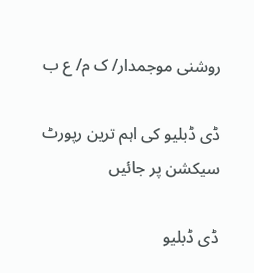روشنی موجمدار/ ک م/ ع ب

ڈی ڈبلیو کی اہم ترین رپورٹ سیکشن پر جائیں

ڈی ڈبلیو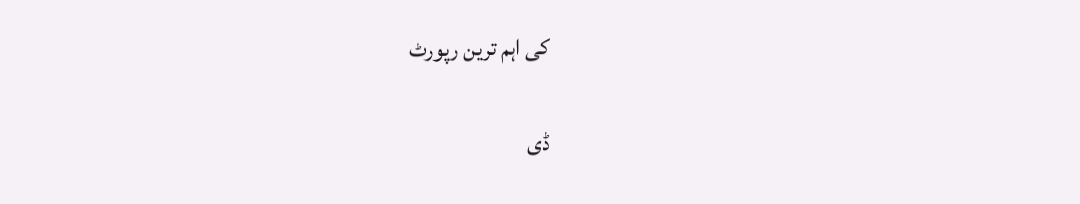کی اہم ترین رپورٹ

ڈی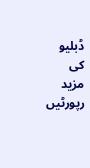ڈبلیو کی مزید رپورٹیں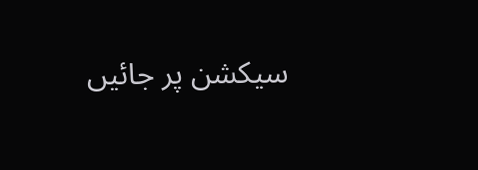سیکشن پر جائیں